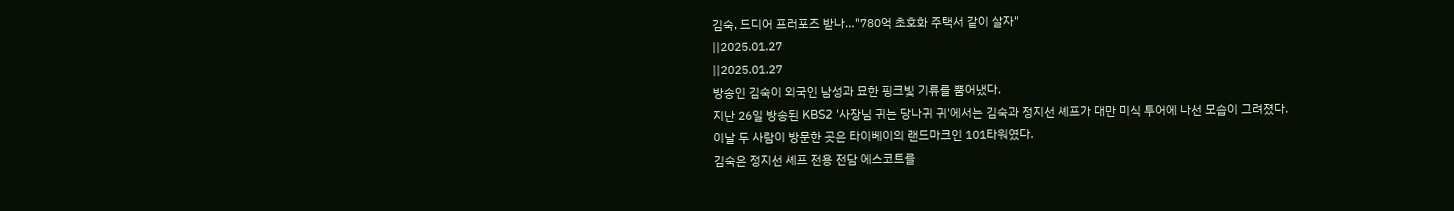김숙, 드디어 프러포즈 받나…"780억 초호화 주택서 같이 살자"
||2025.01.27
||2025.01.27
방송인 김숙이 외국인 남성과 묘한 핑크빛 기류를 뿜어냈다.
지난 26일 방송된 KBS2 '사장님 귀는 당나귀 귀'에서는 김숙과 정지선 셰프가 대만 미식 투어에 나선 모습이 그려졌다.
이날 두 사람이 방문한 곳은 타이베이의 랜드마크인 101타워였다.
김숙은 정지선 셰프 전용 전담 에스코트를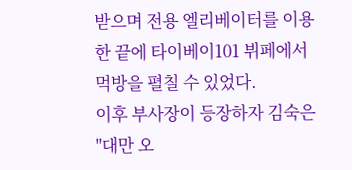받으며 전용 엘리베이터를 이용한 끝에 타이베이101 뷔페에서 먹방을 펼칠 수 있었다.
이후 부사장이 등장하자 김숙은 "대만 오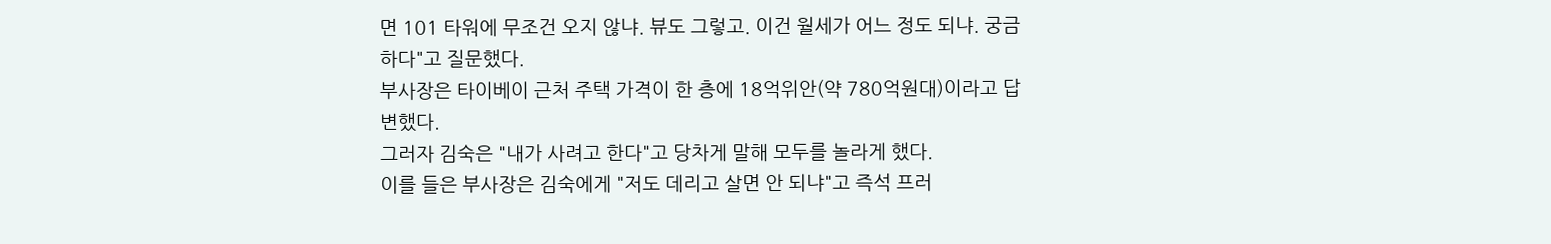면 101 타워에 무조건 오지 않냐. 뷰도 그렇고. 이건 월세가 어느 정도 되냐. 궁금하다"고 질문했다.
부사장은 타이베이 근처 주택 가격이 한 층에 18억위안(약 780억원대)이라고 답변했다.
그러자 김숙은 "내가 사려고 한다"고 당차게 말해 모두를 놀라게 했다.
이를 들은 부사장은 김숙에게 "저도 데리고 살면 안 되냐"고 즉석 프러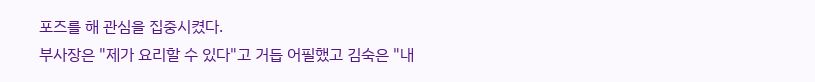포즈를 해 관심을 집중시켰다.
부사장은 "제가 요리할 수 있다"고 거듭 어필했고 김숙은 "내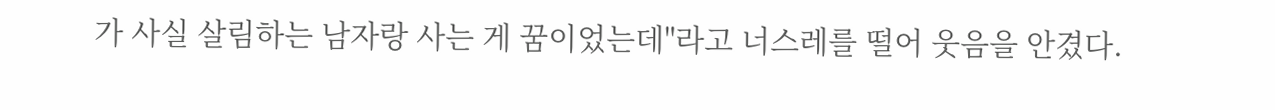가 사실 살림하는 남자랑 사는 게 꿈이었는데"라고 너스레를 떨어 웃음을 안겼다.